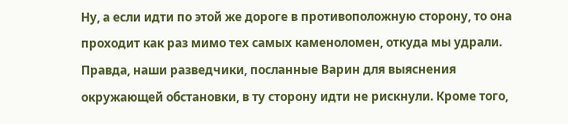Ну, а если идти по этой же дороге в противоположную сторону, то она проходит как раз мимо тех самых каменоломен, откуда мы удрали. Правда, наши разведчики, посланные Варин для выяснения окружающей обстановки, в ту сторону идти не рискнули. Кроме того,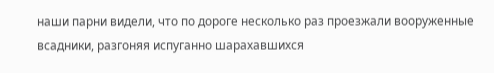наши парни видели, что по дороге несколько раз проезжали вооруженные всадники, разгоняя испуганно шарахавшихся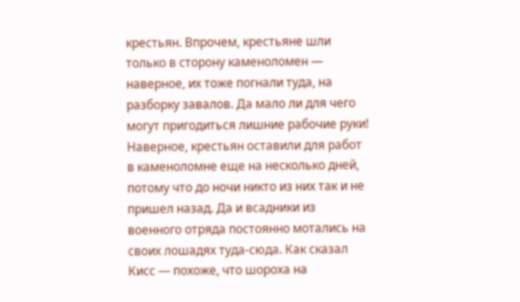крестьян. Впрочем, крестьяне шли только в сторону каменоломен — наверное, их тоже погнали туда, на разборку завалов. Да мало ли для чего могут пригодиться лишние рабочие руки! Наверное, крестьян оставили для работ в каменоломне еще на несколько дней, потому что до ночи никто из них так и не пришел назад. Да и всадники из военного отряда постоянно мотались на своих лошадях туда-сюда. Как сказал Кисс — похоже, что шороха на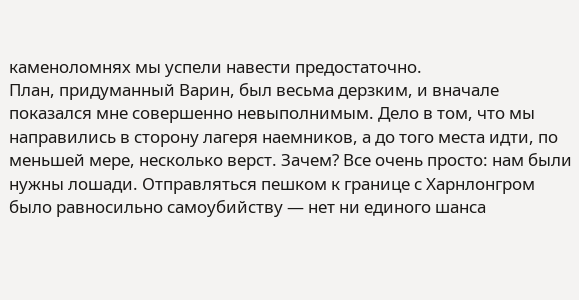каменоломнях мы успели навести предостаточно.
План, придуманный Варин, был весьма дерзким, и вначале показался мне совершенно невыполнимым. Дело в том, что мы направились в сторону лагеря наемников, а до того места идти, по меньшей мере, несколько верст. Зачем? Все очень просто: нам были нужны лошади. Отправляться пешком к границе с Харнлонгром было равносильно самоубийству — нет ни единого шанса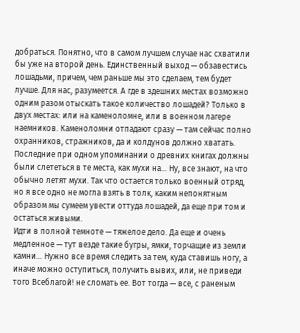добраться. Понятно, что в самом лучшем случае нас схватили бы уже на второй день. Единственный выход — обзавестись лошадьми, причем, чем раньше мы это сделаем, тем будет лучше. Для нас, разумеется. А где в здешних местах возможно одним разом отыскать такое количество лошадей? Только в двух местах: или на каменоломне, или в военном лагере наемников. Каменоломни отпадают сразу — там сейчас полно охранников, стражников, да и колдунов должно хватать. Последние при одном упоминании о древних книгах должны были слететься в те места, как мухи на… Ну, все знают, на что обычно летят мухи. Так что остается только военный отряд, но я все одно не могла взять в толк, каким непонятным образом мы сумеем увести оттуда лошадей, да еще при том и остаться живыми.
Идти в полной темноте — тяжелое дело. Да еще и очень медленное — тут везде такие бугры, ямки, торчащие из земли камни… Нужно все время следить за тем, куда ставишь ногу, а иначе можно оступиться, получить вывих, или, не приведи того Всеблагой! не сломать ее. Вот тогда — все, с раненым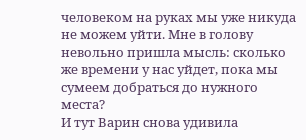человеком на руках мы уже никуда не можем уйти. Мне в голову невольно пришла мысль: сколько же времени у нас уйдет, пока мы сумеем добраться до нужного места?
И тут Варин снова удивила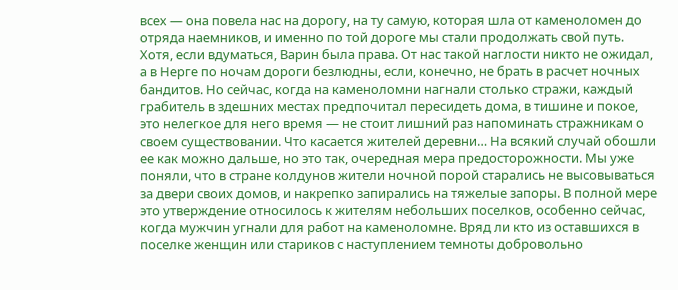всех — она повела нас на дорогу, на ту самую, которая шла от каменоломен до отряда наемников, и именно по той дороге мы стали продолжать свой путь. Хотя, если вдуматься, Варин была права. От нас такой наглости никто не ожидал, а в Нерге по ночам дороги безлюдны, если, конечно, не брать в расчет ночных бандитов. Но сейчас, когда на каменоломни нагнали столько стражи, каждый грабитель в здешних местах предпочитал пересидеть дома, в тишине и покое, это нелегкое для него время — не стоит лишний раз напоминать стражникам о своем существовании. Что касается жителей деревни… На всякий случай обошли ее как можно дальше, но это так, очередная мера предосторожности. Мы уже поняли, что в стране колдунов жители ночной порой старались не высовываться за двери своих домов, и накрепко запирались на тяжелые запоры. В полной мере это утверждение относилось к жителям небольших поселков, особенно сейчас, когда мужчин угнали для работ на каменоломне. Вряд ли кто из оставшихся в поселке женщин или стариков с наступлением темноты добровольно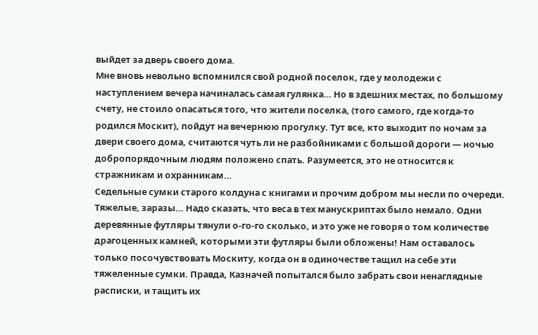выйдет за дверь своего дома.
Мне вновь невольно вспомнился свой родной поселок, где у молодежи с наступлением вечера начиналась самая гулянка… Но в здешних местах, по большому счету, не стоило опасаться того, что жители поселка, (того самого, где когда-то родился Москит), пойдут на вечернюю прогулку. Тут все, кто выходит по ночам за двери своего дома, считаются чуть ли не разбойниками с большой дороги — ночью добропорядочным людям положено спать. Разумеется, это не относится к стражникам и охранникам…
Седельные сумки старого колдуна с книгами и прочим добром мы несли по очереди. Тяжелые, заразы… Надо сказать, что веса в тех манускриптах было немало. Одни деревянные футляры тянули о-го-го сколько, и это уже не говоря о том количестве драгоценных камней, которыми эти футляры были обложены! Нам оставалось только посочувствовать Москиту, когда он в одиночестве тащил на себе эти тяжеленные сумки. Правда, Казначей попытался было забрать свои ненаглядные расписки, и тащить их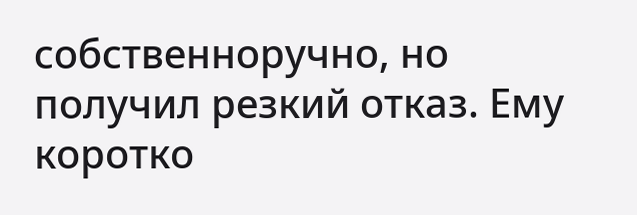собственноручно, но получил резкий отказ. Ему коротко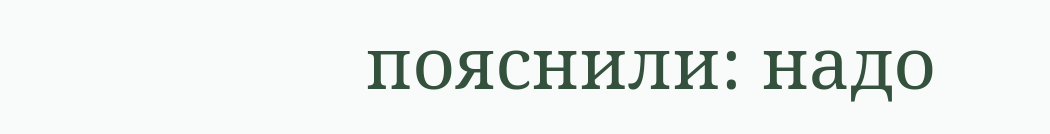пояснили: надо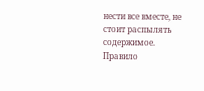нести все вместе, не стоит распылять содержимое. Правило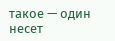такое — один несет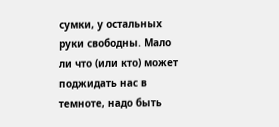сумки, у остальных руки свободны. Мало ли что (или кто) может поджидать нас в темноте, надо быть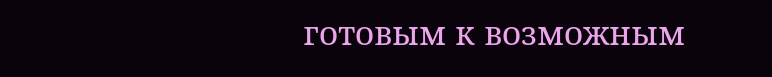готовым к возможным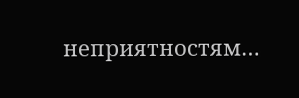неприятностям…